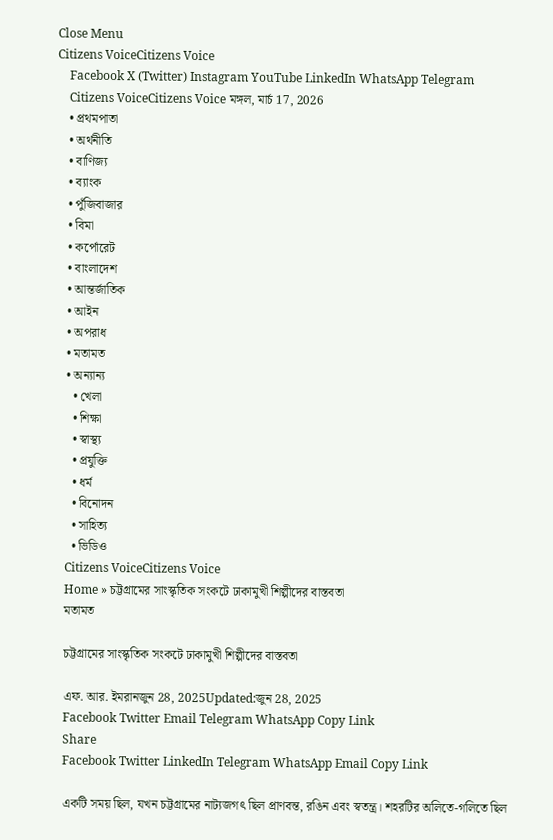Close Menu
Citizens VoiceCitizens Voice
    Facebook X (Twitter) Instagram YouTube LinkedIn WhatsApp Telegram
    Citizens VoiceCitizens Voice মঙ্গল, মার্চ 17, 2026
    • প্রথমপাতা
    • অর্থনীতি
    • বাণিজ্য
    • ব্যাংক
    • পুঁজিবাজার
    • বিমা
    • কর্পোরেট
    • বাংলাদেশ
    • আন্তর্জাতিক
    • আইন
    • অপরাধ
    • মতামত
    • অন্যান্য
      • খেলা
      • শিক্ষা
      • স্বাস্থ্য
      • প্রযুক্তি
      • ধর্ম
      • বিনোদন
      • সাহিত্য
      • ভিডিও
    Citizens VoiceCitizens Voice
    Home » চট্টগ্রামের সাংস্কৃতিক সংকটে ঢাকামুখী শিল্পীদের বাস্তবতা
    মতামত

    চট্টগ্রামের সাংস্কৃতিক সংকটে ঢাকামুখী শিল্পীদের বাস্তবতা

    এফ. আর. ইমরানজুন 28, 2025Updated:জুন 28, 2025
    Facebook Twitter Email Telegram WhatsApp Copy Link
    Share
    Facebook Twitter LinkedIn Telegram WhatsApp Email Copy Link

    একটি সময় ছিল, যখন চট্টগ্রামের নাট্যজগৎ ছিল প্রাণবন্ত, রঙিন এবং স্বতন্ত্র। শহরটির অলিতে-গলিতে ছিল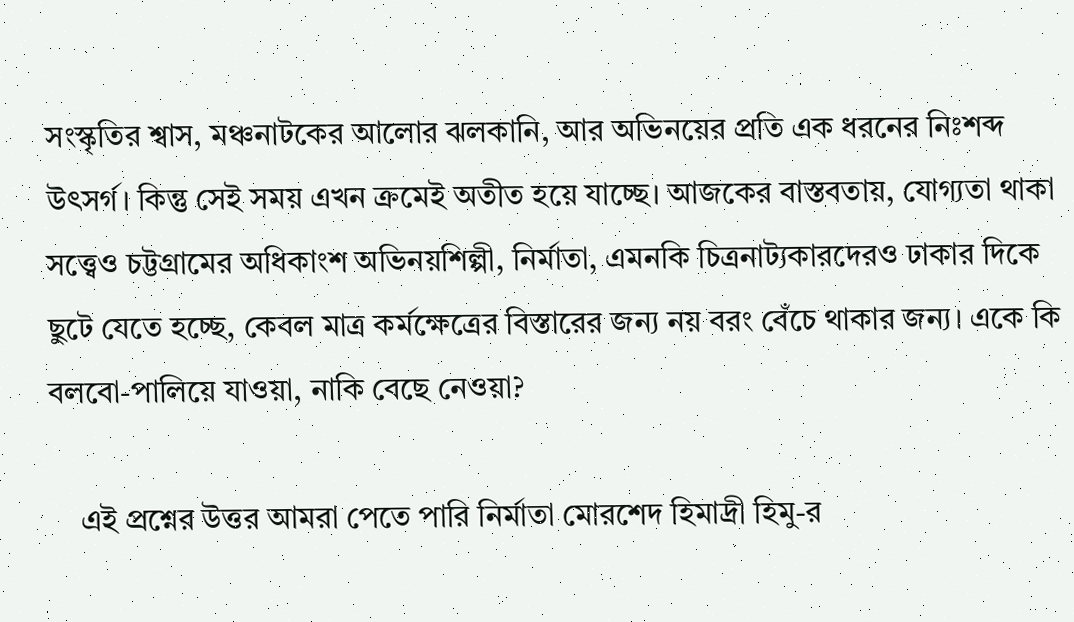সংস্কৃতির শ্বাস, মঞ্চনাটকের আলোর ঝলকানি, আর অভিনয়ের প্রতি এক ধরনের নিঃশব্দ উৎসর্গ। কিন্তু সেই সময় এখন ক্রমেই অতীত হয়ে যাচ্ছে। আজকের বাস্তবতায়, যোগ্যতা থাকা সত্ত্বেও চট্টগ্রামের অধিকাংশ অভিনয়শিল্পী, নির্মাতা, এমনকি চিত্রনাট্যকারদেরও ঢাকার দিকে ছুটে যেতে হচ্ছে, কেবল মাত্র কর্মক্ষেত্রের বিস্তারের জন্য নয় বরং বেঁচে থাকার জন্য। একে কি বলবো-পালিয়ে যাওয়া, নাকি বেছে নেওয়া?

    এই প্রশ্নের উত্তর আমরা পেতে পারি নির্মাতা মোরশেদ হিমাদ্রী হিমু-র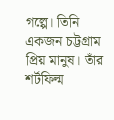গল্পে। তিনি একজন চট্টগ্রাম প্রিয় মানুষ। তাঁর শর্টফিল্ম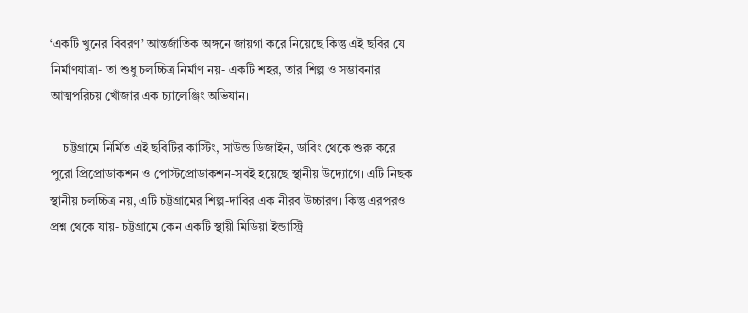‘একটি খুনের বিবরণ’ আন্তর্জাতিক অঙ্গনে জায়গা করে নিয়েছে কিন্তু এই ছবির যে নির্মাণযাত্রা- তা শুধু চলচ্চিত্র নির্মাণ নয়- একটি শহর, তার শিল্প ও সম্ভাবনার আত্মপরিচয় খোঁজার এক চ্যালেঞ্জিং অভিযান।

    চট্টগ্রামে নির্মিত এই ছবিটির কাস্টিং, সাউন্ড ডিজাইন, ডাবিং থেকে শুরু করে পুরো প্রিপ্রোডাকশন ও পোস্টপ্রোডাকশন-সবই হয়েছে স্থানীয় উদ্যোগে। এটি নিছক স্থানীয় চলচ্চিত্র নয়, এটি চট্টগ্রামের শিল্প-দাবির এক নীরব উচ্চারণ। কিন্তু এরপরও প্রশ্ন থেকে যায়- চট্টগ্রামে কেন একটি স্থায়ী মিডিয়া ইন্ডাস্ট্রি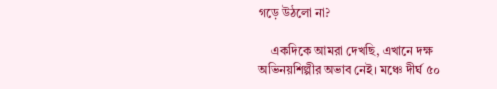গড়ে উঠলো না?

    একদিকে আমরা দেখছি, এখানে দক্ষ অভিনয়শিল্পীর অভাব নেই। মঞ্চে দীর্ঘ ৫০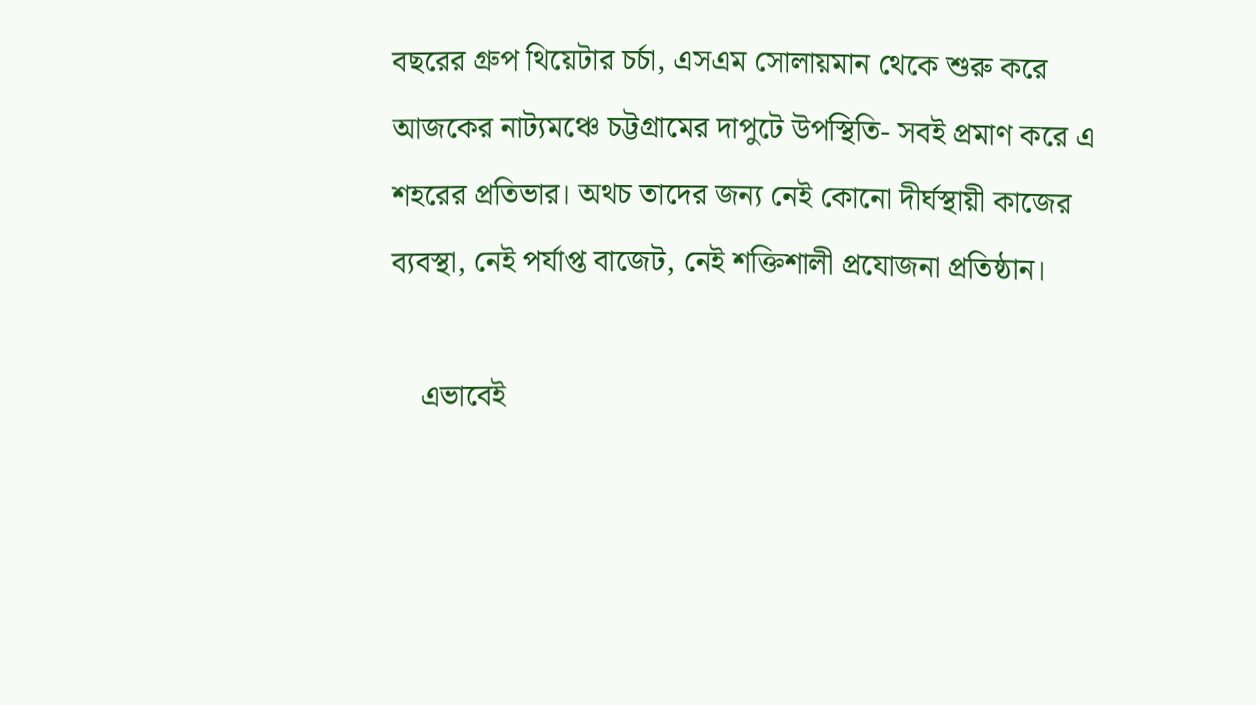বছরের গ্রুপ থিয়েটার চর্চা, এসএম সোলায়মান থেকে শুরু করে আজকের নাট্যমঞ্চে চট্টগ্রামের দাপুটে উপস্থিতি- সবই প্রমাণ করে এ শহরের প্রতিভার। অথচ তাদের জন্য নেই কোনো দীর্ঘস্থায়ী কাজের ব্যবস্থা, নেই পর্যাপ্ত বাজেট, নেই শক্তিশালী প্রযোজনা প্রতিষ্ঠান।

    এভাবেই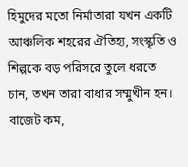হিমুদের মতো নির্মাতারা যখন একটি আঞ্চলিক শহরের ঐতিহ্য, সংস্কৃতি ও শিল্পকে বড় পরিসরে তুলে ধরতে চান, তখন তারা বাধার সম্মুখীন হন। বাজেট কম,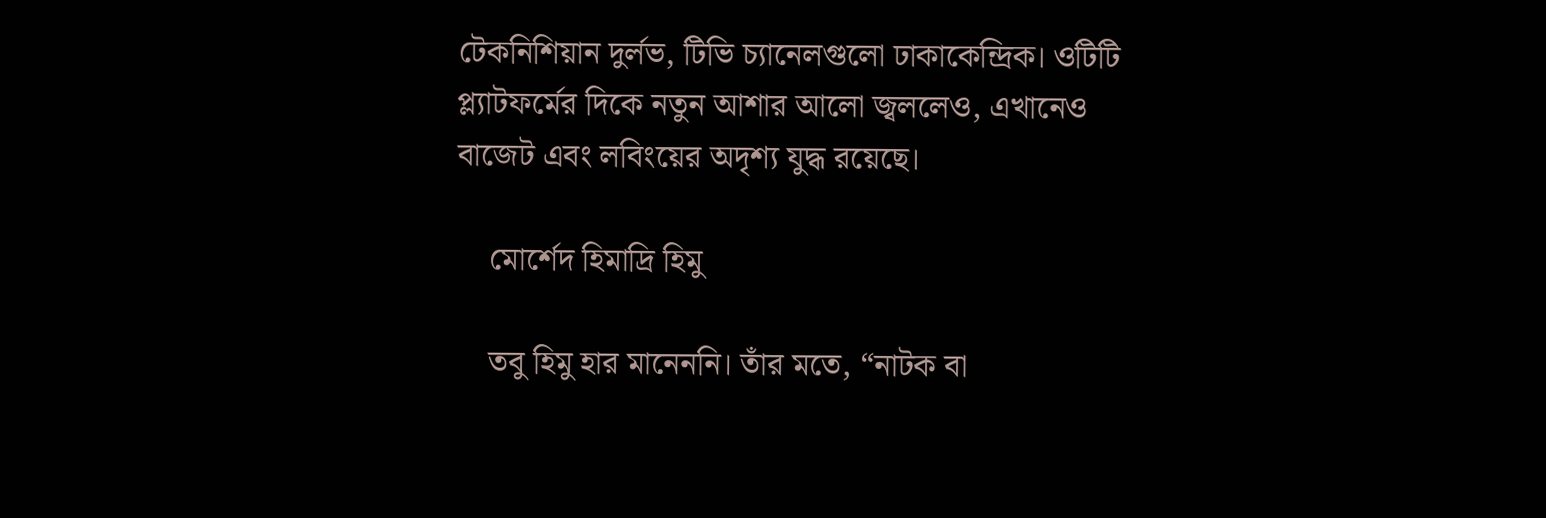টেকনিশিয়ান দুর্লভ, টিভি চ্যানেলগুলো ঢাকাকেন্দ্রিক। ওটিটি প্ল্যাটফর্মের দিকে নতুন আশার আলো জ্বললেও, এখানেও বাজেট এবং লবিংয়ের অদৃশ্য যুদ্ধ রয়েছে।

    মোর্শেদ হিমাদ্রি হিমু

    তবু হিমু হার মানেননি। তাঁর মতে, “নাটক বা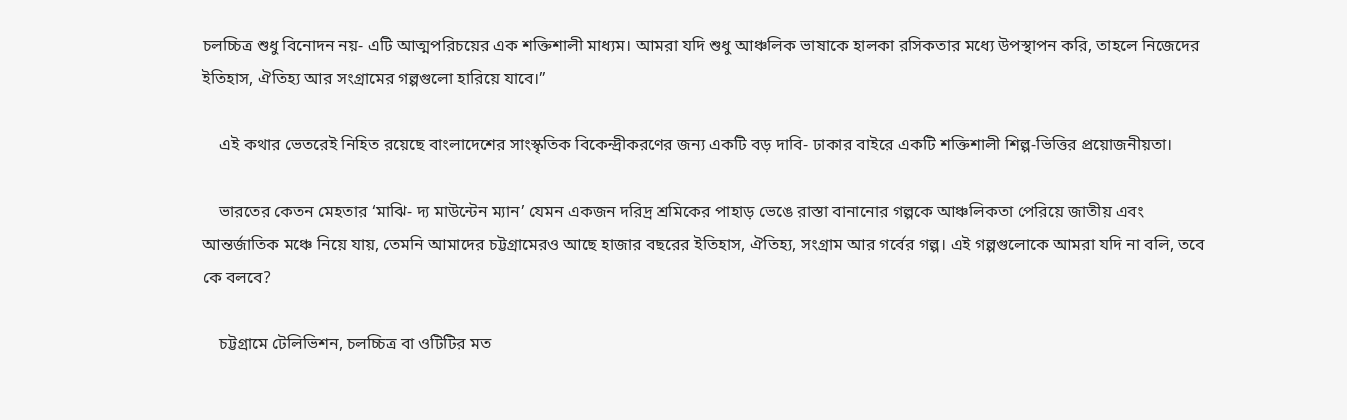চলচ্চিত্র শুধু বিনোদন নয়- এটি আত্মপরিচয়ের এক শক্তিশালী মাধ্যম। আমরা যদি শুধু আঞ্চলিক ভাষাকে হালকা রসিকতার মধ্যে উপস্থাপন করি, তাহলে নিজেদের ইতিহাস, ঐতিহ্য আর সংগ্রামের গল্পগুলো হারিয়ে যাবে।”

    এই কথার ভেতরেই নিহিত রয়েছে বাংলাদেশের সাংস্কৃতিক বিকেন্দ্রীকরণের জন্য একটি বড় দাবি- ঢাকার বাইরে একটি শক্তিশালী শিল্প-ভিত্তির প্রয়োজনীয়তা।

    ভারতের কেতন মেহতার ‘মাঝি- দ্য মাউন্টেন ম্যান’ যেমন একজন দরিদ্র শ্রমিকের পাহাড় ভেঙে রাস্তা বানানোর গল্পকে আঞ্চলিকতা পেরিয়ে জাতীয় এবং আন্তর্জাতিক মঞ্চে নিয়ে যায়, তেমনি আমাদের চট্টগ্রামেরও আছে হাজার বছরের ইতিহাস, ঐতিহ্য, সংগ্রাম আর গর্বের গল্প। এই গল্পগুলোকে আমরা যদি না বলি, তবে কে বলবে?

    চট্টগ্রামে টেলিভিশন, চলচ্চিত্র বা ওটিটির মত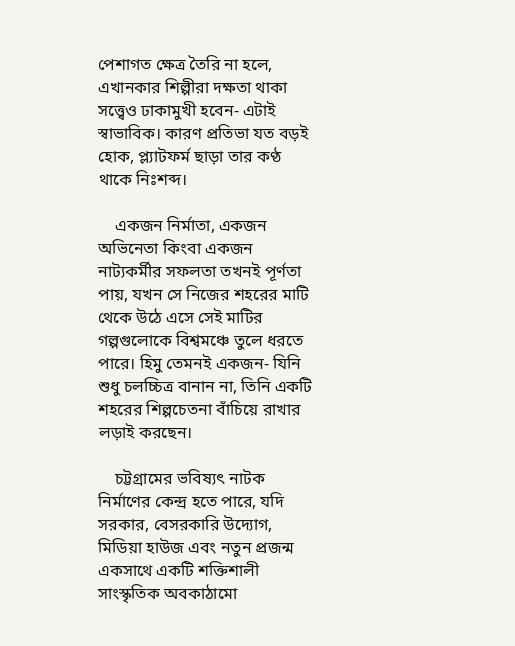পেশাগত ক্ষেত্র তৈরি না হলে, এখানকার শিল্পীরা দক্ষতা থাকা সত্ত্বেও ঢাকামুখী হবেন- এটাই স্বাভাবিক। কারণ প্রতিভা যত বড়ই হোক, প্ল্যাটফর্ম ছাড়া তার কণ্ঠ থাকে নিঃশব্দ।

    একজন নির্মাতা, একজন অভিনেতা কিংবা একজন নাট্যকর্মীর সফলতা তখনই পূর্ণতা পায়, যখন সে নিজের শহরের মাটি থেকে উঠে এসে সেই মাটির গল্পগুলোকে বিশ্বমঞ্চে তুলে ধরতে পারে। হিমু তেমনই একজন- যিনি শুধু চলচ্চিত্র বানান না, তিনি একটি শহরের শিল্পচেতনা বাঁচিয়ে রাখার লড়াই করছেন।

    চট্টগ্রামের ভবিষ্যৎ নাটক নির্মাণের কেন্দ্র হতে পারে, যদি সরকার, বেসরকারি উদ্যোগ, মিডিয়া হাউজ এবং নতুন প্রজন্ম একসাথে একটি শক্তিশালী সাংস্কৃতিক অবকাঠামো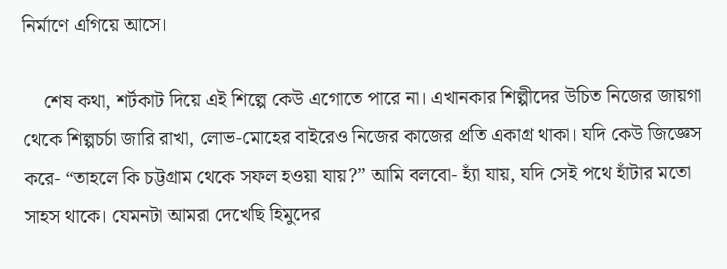নির্মাণে এগিয়ে আসে।

    শেষ কথা, শর্টকাট দিয়ে এই শিল্পে কেউ এগোতে পারে না। এখানকার শিল্পীদের উচিত নিজের জায়গা থেকে শিল্পচর্চা জারি রাখা, লোভ-মোহের বাইরেও নিজের কাজের প্রতি একাগ্র থাকা। যদি কেউ জিজ্ঞেস করে- “তাহলে কি চট্টগ্রাম থেকে সফল হওয়া যায়?” আমি বলবো- হ্যাঁ যায়, যদি সেই পথে হাঁটার মতো সাহস থাকে। যেমনটা আমরা দেখেছি হিমুদের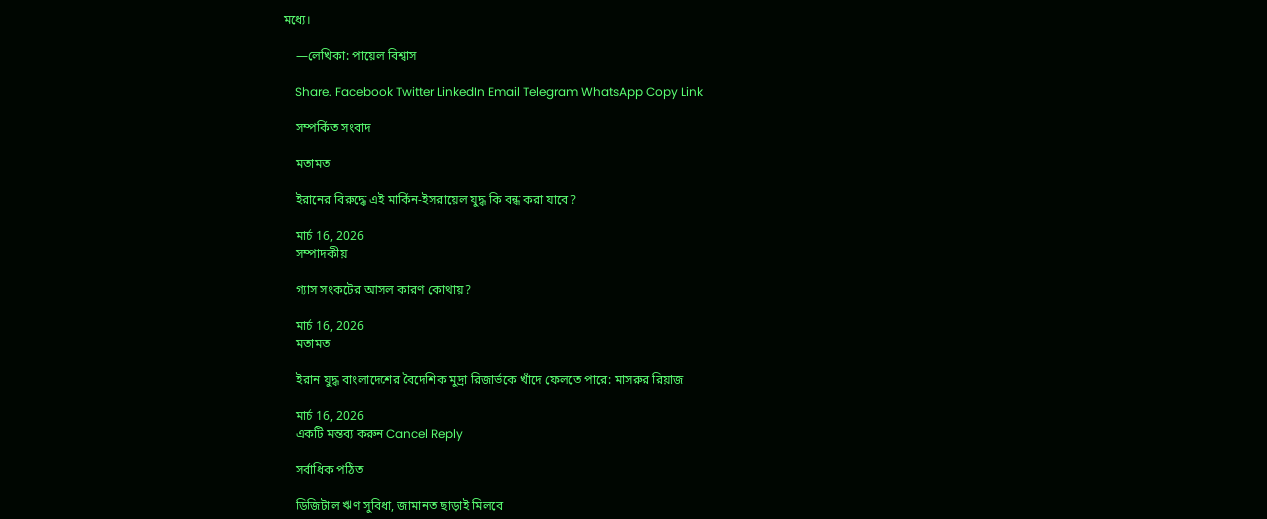মধ্যে।

    —লেখিকা: পায়েল বিশ্বাস

    Share. Facebook Twitter LinkedIn Email Telegram WhatsApp Copy Link

    সম্পর্কিত সংবাদ

    মতামত

    ইরানের বিরুদ্ধে এই মার্কিন-ইসরায়েল যুদ্ধ কি বন্ধ করা যাবে?

    মার্চ 16, 2026
    সম্পাদকীয়

    গ্যাস সংকটের আসল কারণ কোথায়?

    মার্চ 16, 2026
    মতামত

    ইরান যুদ্ধ বাংলাদেশের বৈদেশিক মুদ্রা রিজার্ভকে খাঁদে ফেলতে পারে: মাসরুর রিয়াজ

    মার্চ 16, 2026
    একটি মন্তব্য করুন Cancel Reply

    সর্বাধিক পঠিত

    ডিজিটাল ঋণ সুবিধা, জামানত ছাড়াই মিলবে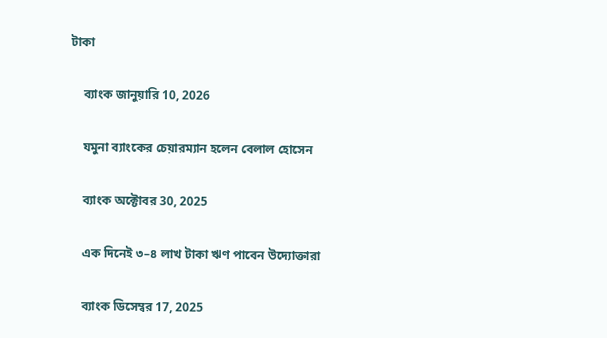টাকা

    ব্যাংক জানুয়ারি 10, 2026

    যমুনা ব্যাংকের চেয়ারম্যান হলেন বেলাল হোসেন

    ব্যাংক অক্টোবর 30, 2025

    এক দিনেই ৩–৪ লাখ টাকা ঋণ পাবেন উদ্যোক্তারা

    ব্যাংক ডিসেম্বর 17, 2025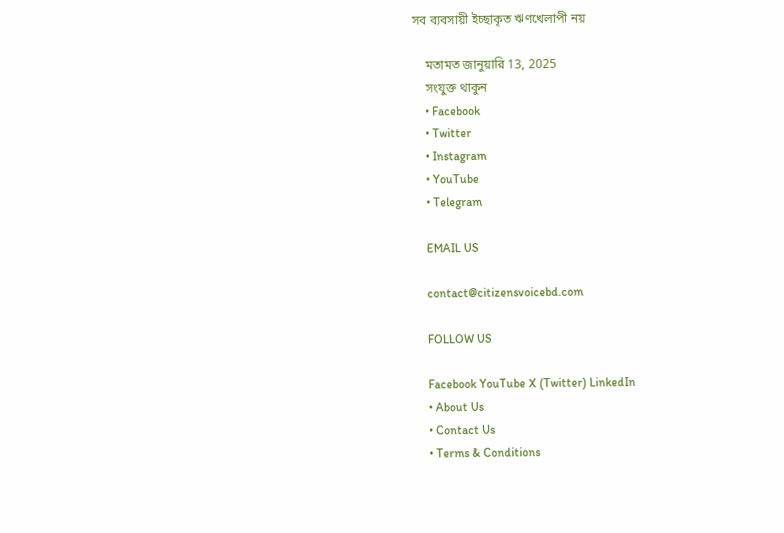সব ব্যবসায়ী ইচ্ছাকৃত ঋণখেলাপী নয়

    মতামত জানুয়ারি 13, 2025
    সংযুক্ত থাকুন
    • Facebook
    • Twitter
    • Instagram
    • YouTube
    • Telegram

    EMAIL US

    contact@citizensvoicebd.com

    FOLLOW US

    Facebook YouTube X (Twitter) LinkedIn
    • About Us
    • Contact Us
    • Terms & Conditions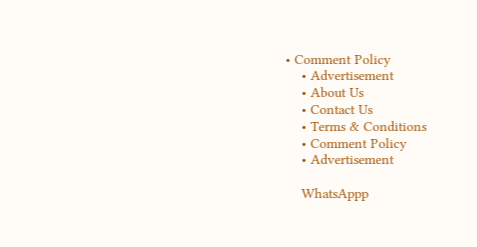• Comment Policy
    • Advertisement
    • About Us
    • Contact Us
    • Terms & Conditions
    • Comment Policy
    • Advertisement

    WhatsAppp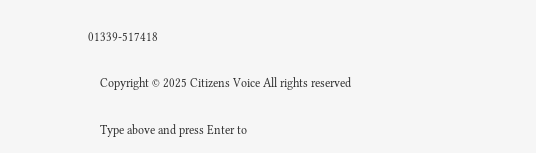01339-517418

    Copyright © 2025 Citizens Voice All rights reserved

    Type above and press Enter to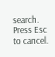search. Press Esc to cancel.